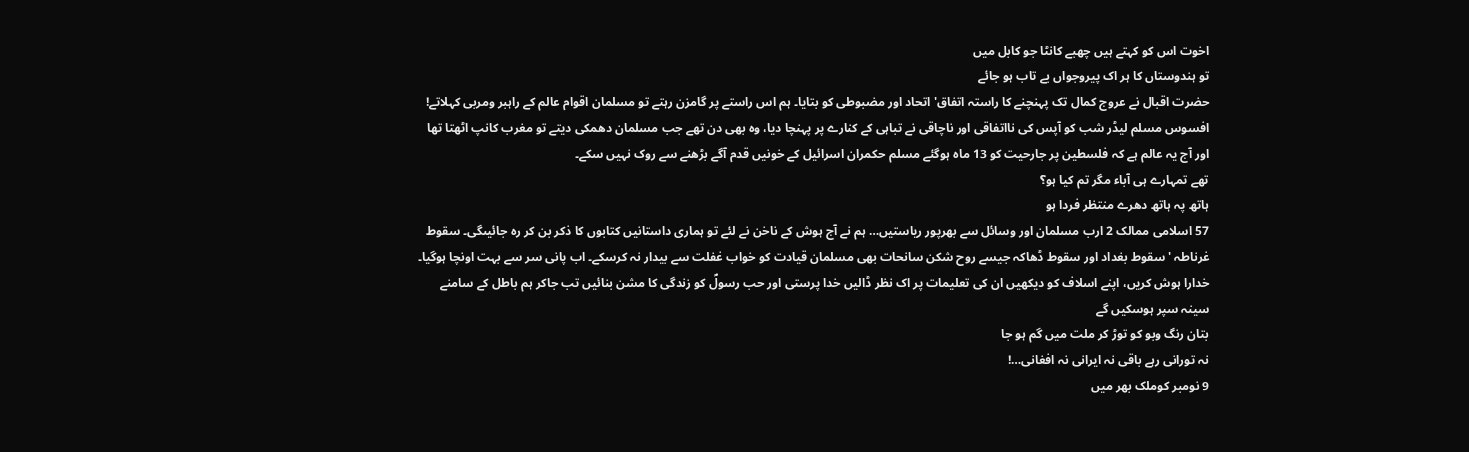اخوت اس کو کہتے ہیں چھبے کانٹا جو کابل میں
تو ہندوستاں کا ہر اک پیروجواں بے تاب ہو جائے
حضرت اقبال نے عروج کمال تک پہنچنے کا راستہ اتفاق' اتحاد اور مضبوطی کو بتایا۔ ہم اس راستے پر گامزن رہتے تو مسلمان اقوام عالم کے راہبر ومربی کہلاتے! افسوس مسلم لیڈر شب کو آپس کی نااتفاقی اور ناچاقی نے تباہی کے کنارے پر پہنچا دیا، وہ بھی دن تھے جب مسلمان دھمکی دیتے تو مغرب کانپ اٹھتا تھا اور آج یہ عالم ہے کہ فلسطین پر جارحیت کو 13 ماہ ہوگئے مسلم حکمران اسرائیل کے خونیں قدم آگے بڑھنے سے روک نہیں سکے۔
تھے تمہارے ہی آباء مگر تم کیا ہو؟
ہاتھ پہ ہاتھ دھرے منتظر فردا ہو
57 اسلامی ممالک 2 ارب مسلمان اور وسائل سے بھرپور ریاستیں… ہم نے آج ہوش کے ناخن نے لئے تو ہماری داستانیں کتابوں کا ذکر بن کر رہ جائیںگی۔ سقوط غرناطہ ' سقوط بغداد اور سقوط ڈھاکہ جیسے روح شکن سانحات بھی مسلمان قیادت کو خواب غفلت سے بیدار نہ کرسکے۔ اب پانی سر سے بہت اونچا ہوگیا۔ خدارا ہوش کریں، اپنے اسلاف کو دیکھیں ان کی تعلیمات پر اک نظر ڈالیں خدا پرستی اور حب رسولؐ کو زندگی کا مشن بنائیں تب جاکر ہم باطل کے سامنے سینہ سپر ہوسکیں گے
بتان رنگ وبو کو توڑ کر ملت میں گم ہو جا
نہ تورانی رہے باقی نہ ایرانی نہ افغانی…!
9 نومبر کوملک بھر میں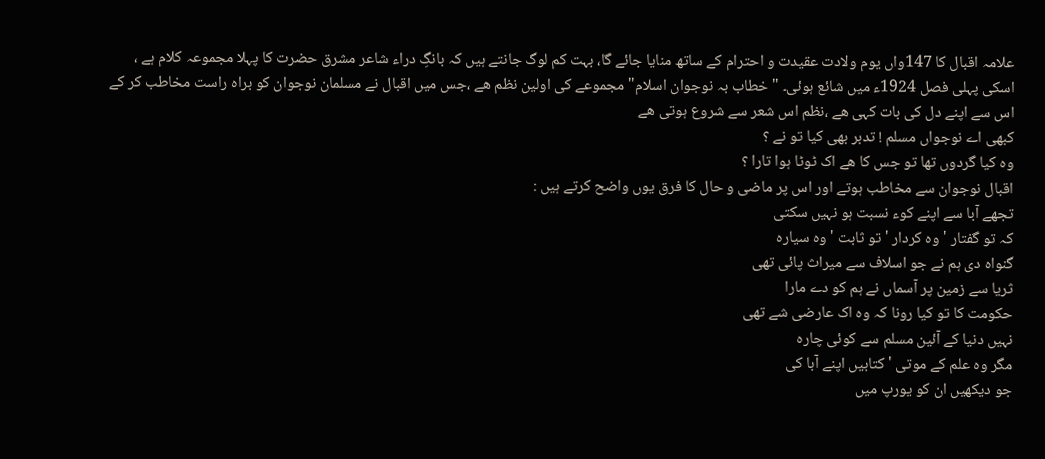علامہ اقبال کا 147واں یوم ولادت عقیدت و احترام کے ساتھ منایا جائے گا، بہت کم لوگ جانتے ہیں کہ بانگِ دراء شاعر مشرق حضرت کا پہلا مجموعہ کلام ہے ، اسکی پہلی فصل 1924ء میں شائع ہوئی۔ " خطاب بہ نوجوان اسلام" مجموعے کی اولین نظم ھے ،جس میں اقبال نے مسلمان نوجوان کو براہ راست مخاطب کر کے اس سے اپنے دل کی بات کہی ھے ،نظم اس شعر سے شروع ہوتی ھے
کبھی اے نوجواں مسلم ! تدبر بھی کیا تو نے ؟
وہ کیا گردوں تھا تو جس کا ھے اک ٹوٹا ہوا تارا ؟
اقبال نوجوان سے مخاطب ہوتے اور اس پر ماضی و حال کا فرق یوں واضح کرتے ہیں :
تجھے آبا سے اپنے کوء نسبت ہو نہیں سکتی
کہ تو گفتار ' وہ کردار ' تو ثابت ' وہ سیارہ
گنواہ دی ہم نے جو اسلاف سے میراث پائی تھی
ثریا سے زمین پر آسماں نے ہم کو دے مارا
حکومت کا تو کیا رونا کہ وہ اک عارضی شے تھی
نہیں دنیا کے آئین مسلم سے کوئی چارہ
مگر وہ علم کے موتی ' کتابیں اپنے آبا کی
جو دیکھیں ان کو یورپ میں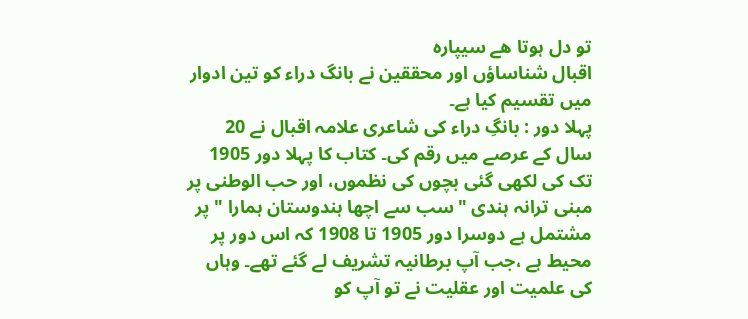تو دل ہوتا ھے سیپارہ
اقبال شناساؤں اور محققین نے بانگ دراء کو تین ادوار میں تقسیم کیا ہے۔
پہلا دور : بانگِ دراء کی شاعری علامہ اقبال نے 20 سال کے عرصے میں رقم کی۔ کتاب کا پہلا دور 1905 تک کی لکھی گئی بچوں کی نظموں، اور حب الوطنی پر مبنی ترانہ ہندی "سب سے اچھا ہندوستان ہمارا " پر مشتمل ہے دوسرا دور 1905 تا 1908 کہ اس دور پر محیط ہے ،جب آپ برطانیہ تشریف لے گئے تھے۔ وہاں کی علمیت اور عقلیت نے تو آپ کو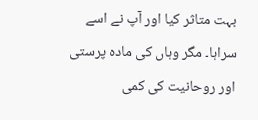بہت متاثر کیا اور آپ نے اسے سراہا۔ مگر وہاں کی مادہ پرستی اور روحانیت کی کمی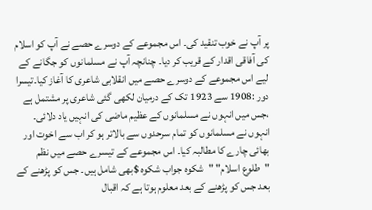پر آپ نے خوب تنقید کی۔ اس مجموعے کے دوسرے حصے نے آپ کو اسلام کی آفاقی اقدار کے قریب کر دیا۔ چنانچہ آپ نے مسلمانوں کو جگانے کے لیے اس مجموعے کے دوسرے حصے میں انقلابی شاعری کا آغاز کیا۔تیسرا دور :1908 سے 1923 تک کے درمیان لکھی گئی شاعری پر مشتمل ہے ،جس میں انہوں نے مسلمانوں کے عظیم ماضی کی انہیں یاد دلائی۔ انہوں نے مسلمانوں کو تمام سرحدوں سے بالاتر ہو کر اب سے اخوت اور بھائی چارے کا مطالبہ کیا۔ اس مجموعے کے تیسرے حصے میں نظم "طلوع اسلام" "شکوہ جواب شکوہ $بھی شامل ہیں۔ جس کو پڑھنے کے بعد جس کو پڑھنے کے بعد معلوم ہوتا ہے کہ اقبال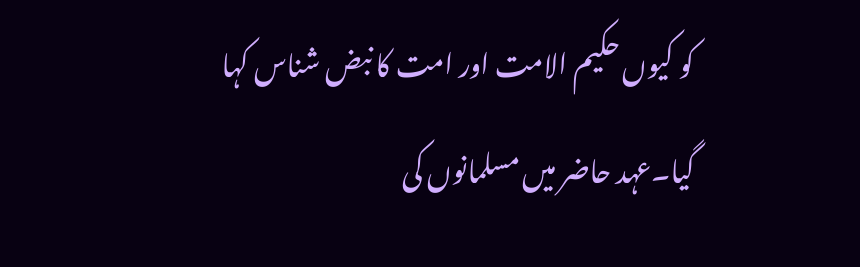کو کیوں حکیم الامت اور امت کا نبض شناس کہا گیا۔عہد حاضر میں مسلمانوں کی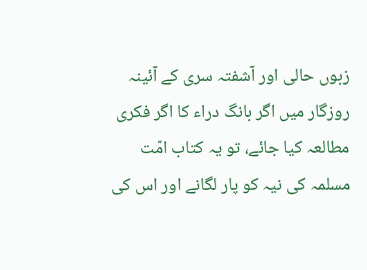زبوں حالی اور آشفتہ سری کے آئینہ روزگار میں اگر بانگ دراء کا اگر فکری مطالعہ کیا جائے، تو یہ کتاب امّت مسلمہ کی نیہ کو پار لگانے اور اس کی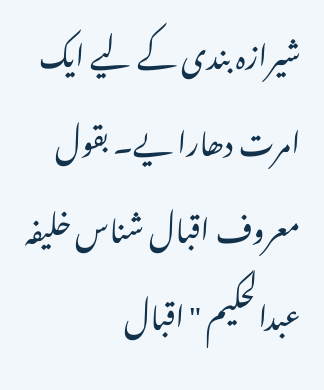شیرازہ بندی کے لیے ایک امرت دھارا یے۔ بقول معروف اقبال شناس خلیفہ عبدالحکیم "اقبال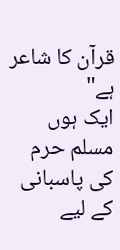قرآن کا شاعر ہے"
ایک ہوں مسلم حرم کی پاسبانی کے لیے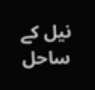نیل کے ساحل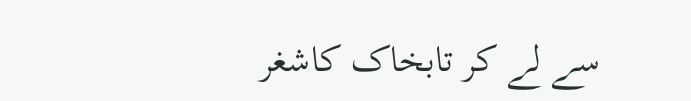سے لے کر تابخاک کاشغر